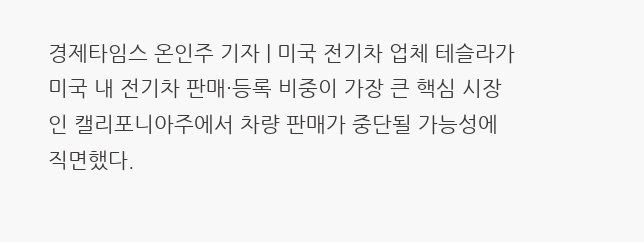경제타임스 온인주 기자 | 미국 전기차 업체 테슬라가 미국 내 전기차 판매·등록 비중이 가장 큰 핵심 시장인 캘리포니아주에서 차량 판매가 중단될 가능성에 직면했다.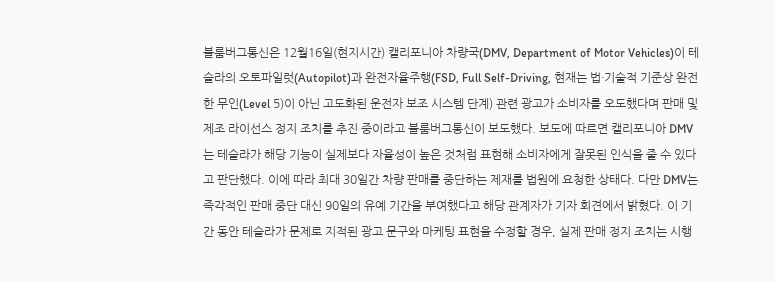블룸버그통신은 12월16일(현지시간) 캘리포니아 차량국(DMV, Department of Motor Vehicles)이 테슬라의 오토파일럿(Autopilot)과 완전자율주행(FSD, Full Self-Driving, 현재는 법·기술적 기준상 완전한 무인(Level 5)이 아닌 고도화된 운전자 보조 시스템 단계) 관련 광고가 소비자를 오도했다며 판매 및 제조 라이선스 정지 조치를 추진 중이라고 블룸버그통신이 보도했다. 보도에 따르면 캘리포니아 DMV는 테슬라가 해당 기능이 실제보다 자율성이 높은 것처럼 표현해 소비자에게 잘못된 인식을 줄 수 있다고 판단했다. 이에 따라 최대 30일간 차량 판매를 중단하는 제재를 법원에 요청한 상태다. 다만 DMV는 즉각적인 판매 중단 대신 90일의 유예 기간을 부여했다고 해당 관계자가 기자 회견에서 밝혔다. 이 기간 동안 테슬라가 문제로 지적된 광고 문구와 마케팅 표현을 수정할 경우, 실제 판매 정지 조치는 시행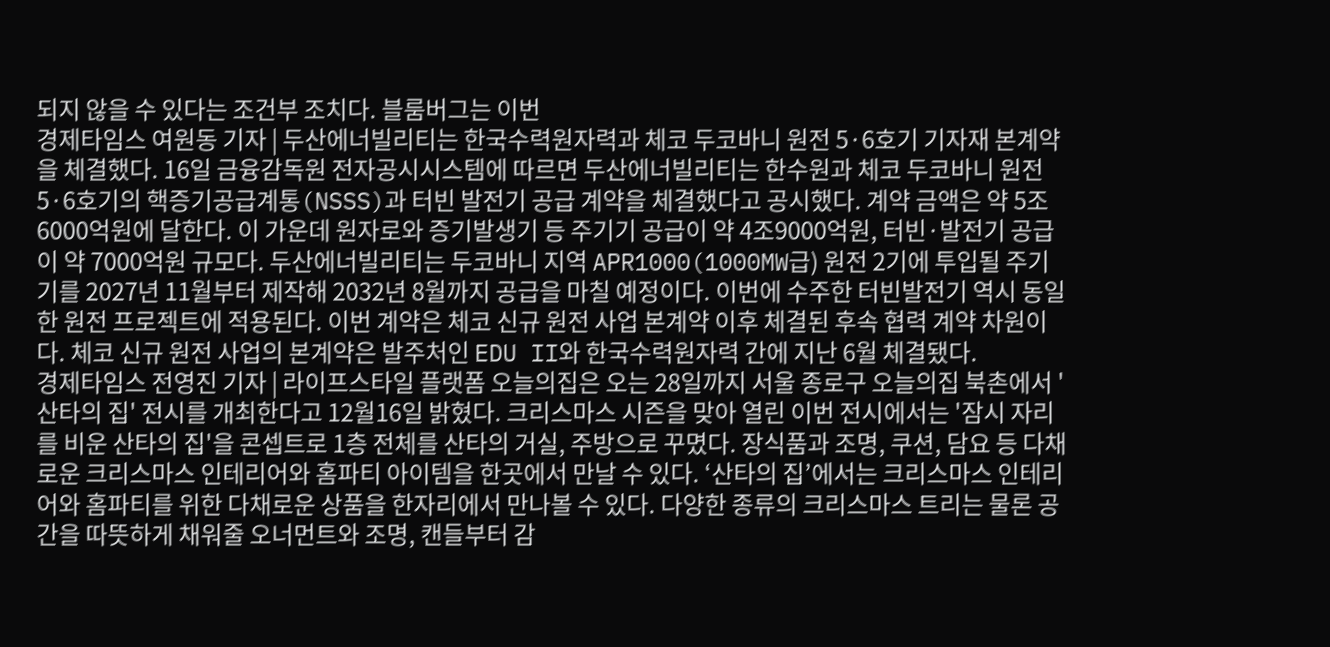되지 않을 수 있다는 조건부 조치다. 블룸버그는 이번
경제타임스 여원동 기자 | 두산에너빌리티는 한국수력원자력과 체코 두코바니 원전 5·6호기 기자재 본계약을 체결했다. 16일 금융감독원 전자공시시스템에 따르면 두산에너빌리티는 한수원과 체코 두코바니 원전 5·6호기의 핵증기공급계통(NSSS)과 터빈 발전기 공급 계약을 체결했다고 공시했다. 계약 금액은 약 5조6000억원에 달한다. 이 가운데 원자로와 증기발생기 등 주기기 공급이 약 4조9000억원, 터빈·발전기 공급이 약 7000억원 규모다. 두산에너빌리티는 두코바니 지역 APR1000(1000MW급) 원전 2기에 투입될 주기기를 2027년 11월부터 제작해 2032년 8월까지 공급을 마칠 예정이다. 이번에 수주한 터빈발전기 역시 동일한 원전 프로젝트에 적용된다. 이번 계약은 체코 신규 원전 사업 본계약 이후 체결된 후속 협력 계약 차원이다. 체코 신규 원전 사업의 본계약은 발주처인 EDU II와 한국수력원자력 간에 지난 6월 체결됐다.
경제타임스 전영진 기자 | 라이프스타일 플랫폼 오늘의집은 오는 28일까지 서울 종로구 오늘의집 북촌에서 '산타의 집' 전시를 개최한다고 12월16일 밝혔다. 크리스마스 시즌을 맞아 열린 이번 전시에서는 '잠시 자리를 비운 산타의 집'을 콘셉트로 1층 전체를 산타의 거실, 주방으로 꾸몄다. 장식품과 조명, 쿠션, 담요 등 다채로운 크리스마스 인테리어와 홈파티 아이템을 한곳에서 만날 수 있다. ‘산타의 집’에서는 크리스마스 인테리어와 홈파티를 위한 다채로운 상품을 한자리에서 만나볼 수 있다. 다양한 종류의 크리스마스 트리는 물론 공간을 따뜻하게 채워줄 오너먼트와 조명, 캔들부터 감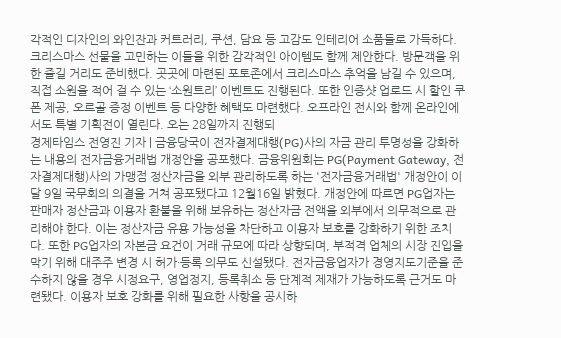각적인 디자인의 와인잔과 커트러리, 쿠션, 담요 등 고감도 인테리어 소품들로 가득하다. 크리스마스 선물을 고민하는 이들을 위한 감각적인 아이템도 함께 제안한다. 방문객을 위한 즐길 거리도 준비했다. 곳곳에 마련된 포토존에서 크리스마스 추억을 남길 수 있으며, 직접 소원을 적어 걸 수 있는 ‘소원트리’ 이벤트도 진행된다. 또한 인증샷 업로드 시 할인 쿠폰 제공, 오르골 증정 이벤트 등 다양한 혜택도 마련했다. 오프라인 전시와 함께 온라인에서도 특별 기획전이 열린다. 오는 28일까지 진행되
경제타임스 전영진 기자 | 금융당국이 전자결제대행(PG)사의 자금 관리 투명성을 강화하는 내용의 전자금융거래법 개정안을 공포했다. 금융위원회는 PG(Payment Gateway, 전자결제대행)사의 가맹점 정산자금을 외부 관리하도록 하는 '전자금융거래법' 개정안이 이달 9일 국무회의 의결을 거쳐 공포됐다고 12월16일 밝혔다. 개정안에 따르면 PG업자는 판매자 정산금과 이용자 환불을 위해 보유하는 정산자금 전액을 외부에서 의무적으로 관리해야 한다. 이는 정산자금 유용 가능성을 차단하고 이용자 보호를 강화하기 위한 조치다. 또한 PG업자의 자본금 요건이 거래 규모에 따라 상향되며, 부적격 업체의 시장 진입을 막기 위해 대주주 변경 시 허가·등록 의무도 신설됐다. 전자금융업자가 경영지도기준을 준수하지 않을 경우 시정요구, 영업정지, 등록취소 등 단계적 제재가 가능하도록 근거도 마련됐다. 이용자 보호 강화를 위해 필요한 사항을 공시하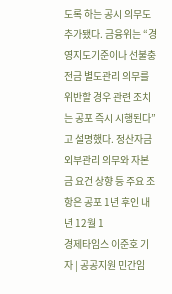도록 하는 공시 의무도 추가됐다. 금융위는 “경영지도기준이나 선불충전금 별도관리 의무를 위반할 경우 관련 조치는 공포 즉시 시행된다”고 설명했다. 정산자금 외부관리 의무와 자본금 요건 상향 등 주요 조항은 공포 1년 후인 내년 12월 1
경제타임스 이준호 기자 | 공공지원 민간임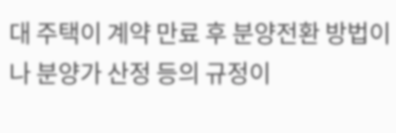대 주택이 계약 만료 후 분양전환 방법이나 분양가 산정 등의 규정이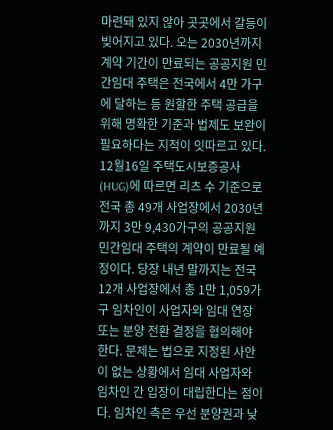마련돼 있지 않아 곳곳에서 갈등이 빚어지고 있다. 오는 2030년까지 계약 기간이 만료되는 공공지원 민간임대 주택은 전국에서 4만 가구에 달하는 등 원할한 주택 공급을 위해 명확한 기준과 법제도 보완이 필요하다는 지적이 잇따르고 있다. 12월16일 주택도시보증공사(HUG)에 따르면 리츠 수 기준으로 전국 총 49개 사업장에서 2030년까지 3만 9,430가구의 공공지원 민간임대 주택의 계약이 만료될 예정이다. 당장 내년 말까지는 전국 12개 사업장에서 총 1만 1,059가구 임차인이 사업자와 임대 연장 또는 분양 전환 결정을 협의해야 한다. 문제는 법으로 지정된 사안이 없는 상황에서 임대 사업자와 임차인 간 입장이 대립한다는 점이다. 임차인 측은 우선 분양권과 낮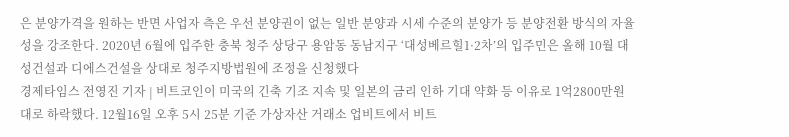은 분양가격을 원하는 반면 사업자 측은 우선 분양권이 없는 일반 분양과 시세 수준의 분양가 등 분양전환 방식의 자율성을 강조한다. 2020년 6월에 입주한 충북 청주 상당구 용암동 동남지구 ‘대성베르힐1·2차’의 입주민은 올해 10월 대성건설과 디에스건설을 상대로 청주지방법원에 조정을 신청했다
경제타임스 전영진 기자 | 비트코인이 미국의 긴축 기조 지속 및 일본의 금리 인하 기대 약화 등 이유로 1억2800만원대로 하락했다. 12월16일 오후 5시 25분 기준 가상자산 거래소 업비트에서 비트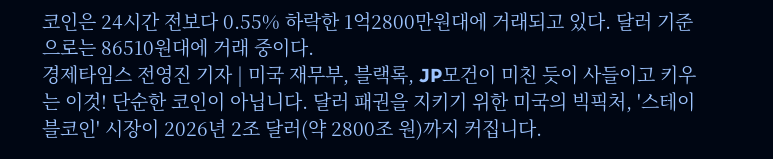코인은 24시간 전보다 0.55% 하락한 1억2800만원대에 거래되고 있다. 달러 기준으로는 86510원대에 거래 중이다.
경제타임스 전영진 기자 | 미국 재무부, 블랙록, JP모건이 미친 듯이 사들이고 키우는 이것! 단순한 코인이 아닙니다. 달러 패권을 지키기 위한 미국의 빅픽처, '스테이블코인' 시장이 2026년 2조 달러(약 2800조 원)까지 커집니다.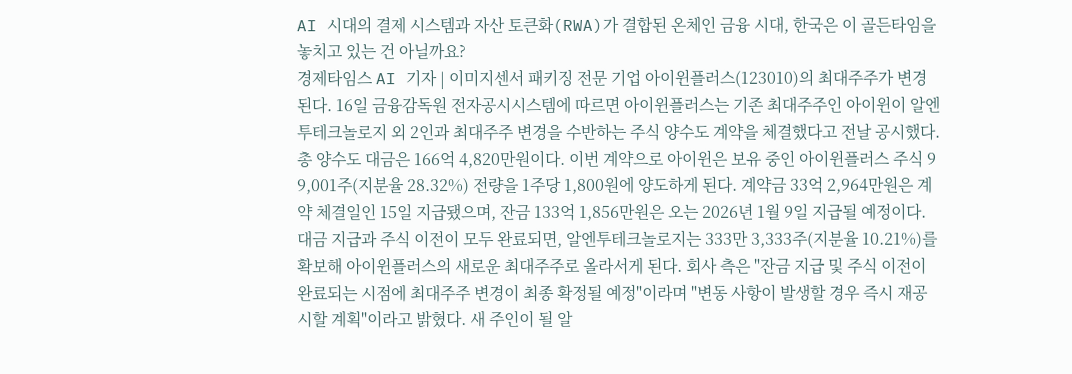AI 시대의 결제 시스템과 자산 토큰화(RWA)가 결합된 온체인 금융 시대, 한국은 이 골든타임을 놓치고 있는 건 아닐까요?
경제타임스 AI 기자 | 이미지센서 패키징 전문 기업 아이윈플러스(123010)의 최대주주가 변경된다. 16일 금융감독원 전자공시시스템에 따르면 아이윈플러스는 기존 최대주주인 아이윈이 알엔투테크놀로지 외 2인과 최대주주 변경을 수반하는 주식 양수도 계약을 체결했다고 전날 공시했다. 총 양수도 대금은 166억 4,820만원이다. 이번 계약으로 아이윈은 보유 중인 아이윈플러스 주식 9 9,001주(지분율 28.32%) 전량을 1주당 1,800원에 양도하게 된다. 계약금 33억 2,964만원은 계약 체결일인 15일 지급됐으며, 잔금 133억 1,856만원은 오는 2026년 1월 9일 지급될 예정이다. 대금 지급과 주식 이전이 모두 완료되면, 알엔투테크놀로지는 333만 3,333주(지분율 10.21%)를 확보해 아이윈플러스의 새로운 최대주주로 올라서게 된다. 회사 측은 "잔금 지급 및 주식 이전이 완료되는 시점에 최대주주 변경이 최종 확정될 예정"이라며 "변동 사항이 발생할 경우 즉시 재공시할 계획"이라고 밝혔다. 새 주인이 될 알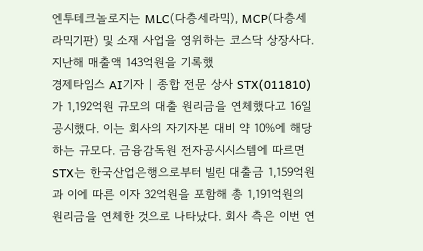엔투테크놀로지는 MLC(다층세라믹), MCP(다층세라믹기판) 및 소재 사업을 영위하는 코스닥 상장사다. 지난해 매출액 143억원을 기록했
경제타임스 AI기자 | 종합 전문 상사 STX(011810)가 1,192억원 규모의 대출 원리금을 연체했다고 16일 공시했다. 이는 회사의 자기자본 대비 약 10%에 해당하는 규모다. 금융감독원 전자공시시스템에 따르면 STX는 한국산업은행으로부터 빌린 대출금 1,159억원과 이에 따른 이자 32억원을 포함해 총 1,191억원의 원리금을 연체한 것으로 나타났다. 회사 측은 이번 연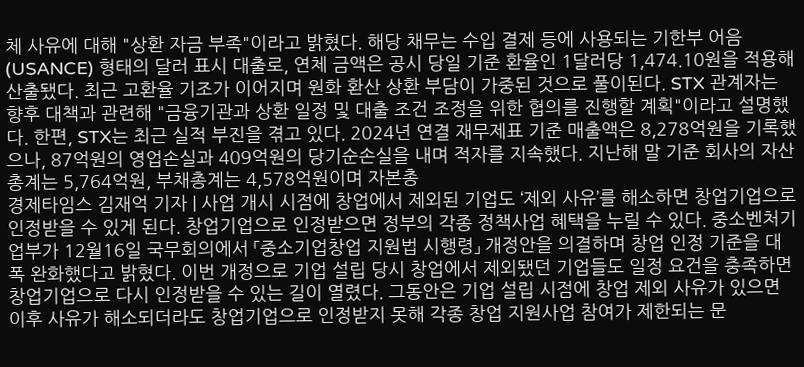체 사유에 대해 "상환 자금 부족"이라고 밝혔다. 해당 채무는 수입 결제 등에 사용되는 기한부 어음(USANCE) 형태의 달러 표시 대출로, 연체 금액은 공시 당일 기준 환율인 1달러당 1,474.10원을 적용해 산출됐다. 최근 고환율 기조가 이어지며 원화 환산 상환 부담이 가중된 것으로 풀이된다. STX 관계자는 향후 대책과 관련해 "금융기관과 상환 일정 및 대출 조건 조정을 위한 협의를 진행할 계획"이라고 설명했다. 한편, STX는 최근 실적 부진을 겪고 있다. 2024년 연결 재무제표 기준 매출액은 8,278억원을 기록했으나, 87억원의 영업손실과 409억원의 당기순손실을 내며 적자를 지속했다. 지난해 말 기준 회사의 자산총계는 5,764억원, 부채총계는 4,578억원이며 자본총
경제타임스 김재억 기자 | 사업 개시 시점에 창업에서 제외된 기업도 ‘제외 사유’를 해소하면 창업기업으로 인정받을 수 있게 된다. 창업기업으로 인정받으면 정부의 각종 정책사업 혜택을 누릴 수 있다. 중소벤처기업부가 12월16일 국무회의에서 「중소기업창업 지원법 시행령」 개정안을 의결하며 창업 인정 기준을 대폭 완화했다고 밝혔다. 이번 개정으로 기업 설립 당시 창업에서 제외됐던 기업들도 일정 요건을 충족하면 창업기업으로 다시 인정받을 수 있는 길이 열렸다. 그동안은 기업 설립 시점에 창업 제외 사유가 있으면 이후 사유가 해소되더라도 창업기업으로 인정받지 못해 각종 창업 지원사업 참여가 제한되는 문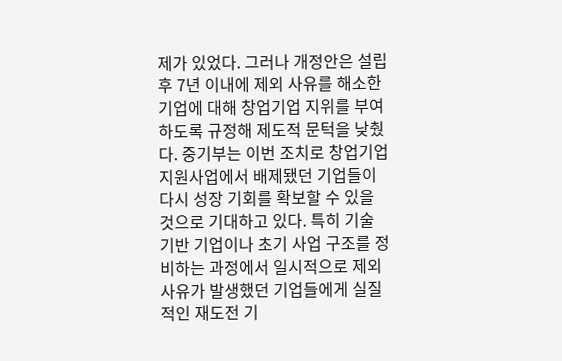제가 있었다. 그러나 개정안은 설립 후 7년 이내에 제외 사유를 해소한 기업에 대해 창업기업 지위를 부여하도록 규정해 제도적 문턱을 낮췄다. 중기부는 이번 조치로 창업기업 지원사업에서 배제됐던 기업들이 다시 성장 기회를 확보할 수 있을 것으로 기대하고 있다. 특히 기술 기반 기업이나 초기 사업 구조를 정비하는 과정에서 일시적으로 제외 사유가 발생했던 기업들에게 실질적인 재도전 기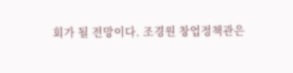회가 될 전망이다. 조경원 창업정책관은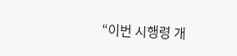“이번 시행령 개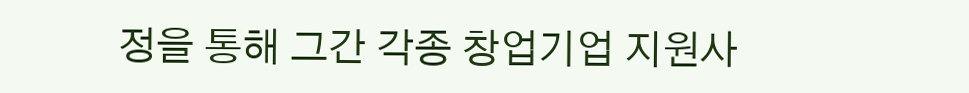정을 통해 그간 각종 창업기업 지원사